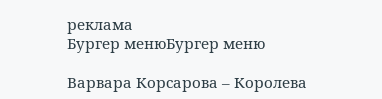реклама
Бургер менюБургер меню

Варвара Корсарова – Королева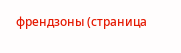френдзоны (страница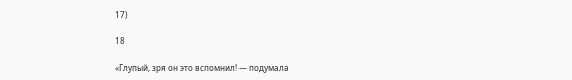17)

18

«Глупый, зря он это вспомнил! — подумала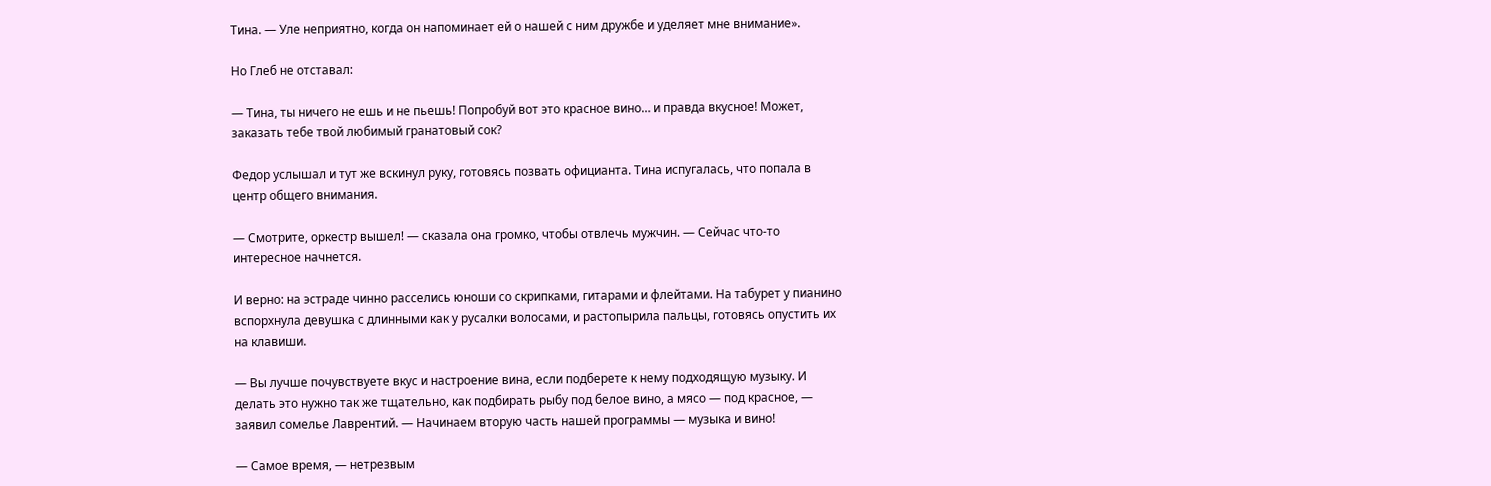Тина. — Уле неприятно, когда он напоминает ей о нашей с ним дружбе и уделяет мне внимание».

Но Глеб не отставал:

— Тина, ты ничего не ешь и не пьешь! Попробуй вот это красное вино… и правда вкусное! Может, заказать тебе твой любимый гранатовый сок?

Федор услышал и тут же вскинул руку, готовясь позвать официанта. Тина испугалась, что попала в центр общего внимания.

— Смотрите, оркестр вышел! — сказала она громко, чтобы отвлечь мужчин. — Сейчас что-то интересное начнется.

И верно: на эстраде чинно расселись юноши со скрипками, гитарами и флейтами. На табурет у пианино вспорхнула девушка с длинными как у русалки волосами, и растопырила пальцы, готовясь опустить их на клавиши.

— Вы лучше почувствуете вкус и настроение вина, если подберете к нему подходящую музыку. И делать это нужно так же тщательно, как подбирать рыбу под белое вино, а мясо — под красное, — заявил сомелье Лаврентий. — Начинаем вторую часть нашей программы — музыка и вино!

— Самое время, — нетрезвым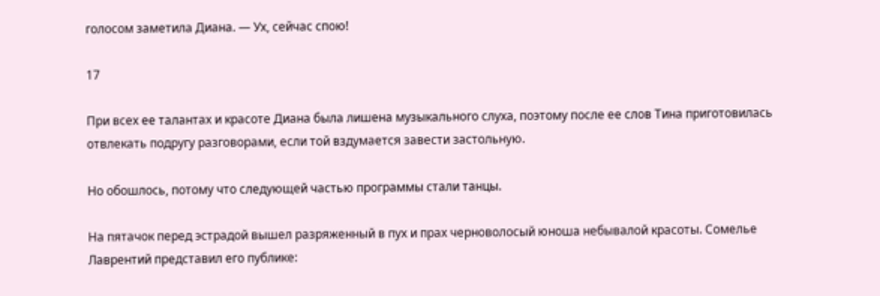голосом заметила Диана. — Ух, сейчас спою!

17

При всех ее талантах и красоте Диана была лишена музыкального слуха, поэтому после ее слов Тина приготовилась отвлекать подругу разговорами, если той вздумается завести застольную.

Но обошлось, потому что следующей частью программы стали танцы.

На пятачок перед эстрадой вышел разряженный в пух и прах черноволосый юноша небывалой красоты. Сомелье Лаврентий представил его публике: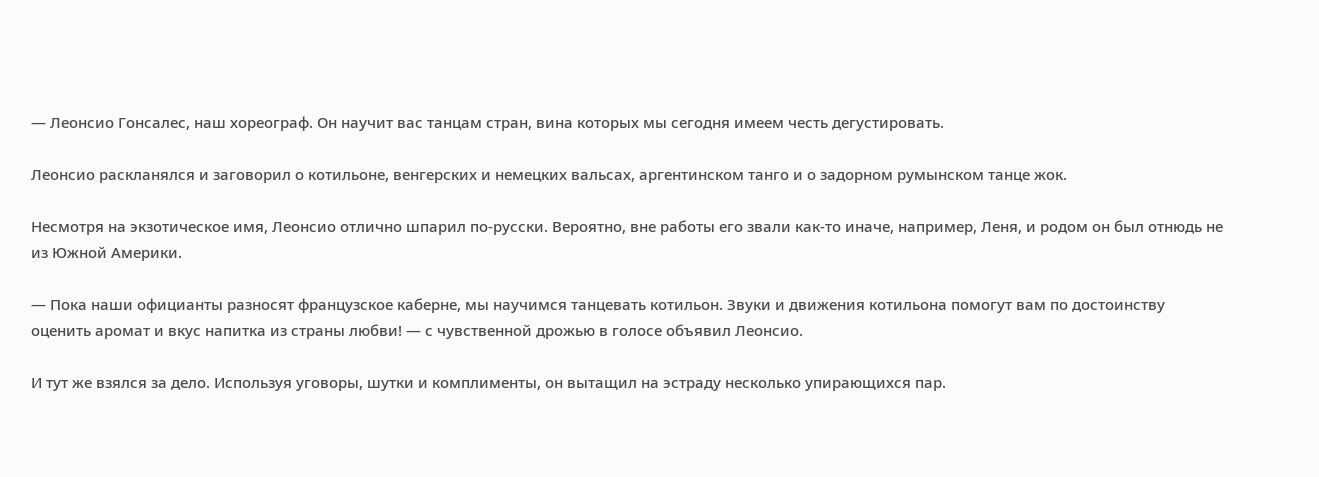— Леонсио Гонсалес, наш хореограф. Он научит вас танцам стран, вина которых мы сегодня имеем честь дегустировать.

Леонсио раскланялся и заговорил о котильоне, венгерских и немецких вальсах, аргентинском танго и о задорном румынском танце жок.

Несмотря на экзотическое имя, Леонсио отлично шпарил по-русски. Вероятно, вне работы его звали как-то иначе, например, Леня, и родом он был отнюдь не из Южной Америки.

— Пока наши официанты разносят французское каберне, мы научимся танцевать котильон. Звуки и движения котильона помогут вам по достоинству оценить аромат и вкус напитка из страны любви! — с чувственной дрожью в голосе объявил Леонсио.

И тут же взялся за дело. Используя уговоры, шутки и комплименты, он вытащил на эстраду несколько упирающихся пар.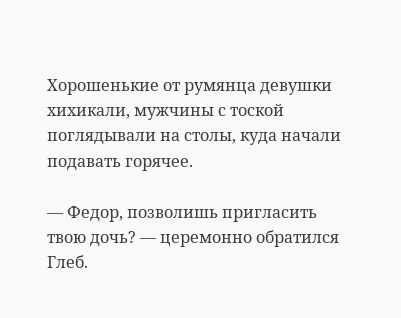Хорошенькие от румянца девушки хихикали, мужчины с тоской поглядывали на столы, куда начали подавать горячее.

— Федор, позволишь пригласить твою дочь? — церемонно обратился Глеб.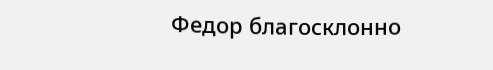Федор благосклонно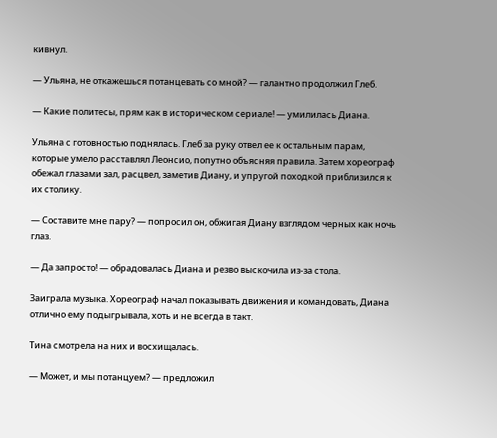кивнул.

— Ульяна, не откажешься потанцевать со мной? — галантно продолжил Глеб.

— Какие политесы, прям как в историческом сериале! — умилилась Диана.

Ульяна с готовностью поднялась. Глеб за руку отвел ее к остальным парам, которые умело расставлял Леонсио, попутно объясняя правила. Затем хореограф обежал глазами зал, расцвел, заметив Диану, и упругой походкой приблизился к их столику.

— Составите мне пару? — попросил он, обжигая Диану взглядом черных как ночь глаз.

— Да запросто! — обрадовалась Диана и резво выскочила из-за стола.

Заиграла музыка. Хореограф начал показывать движения и командовать, Диана отлично ему подыгрывала, хоть и не всегда в такт.

Тина смотрела на них и восхищалась.

— Может, и мы потанцуем? — предложил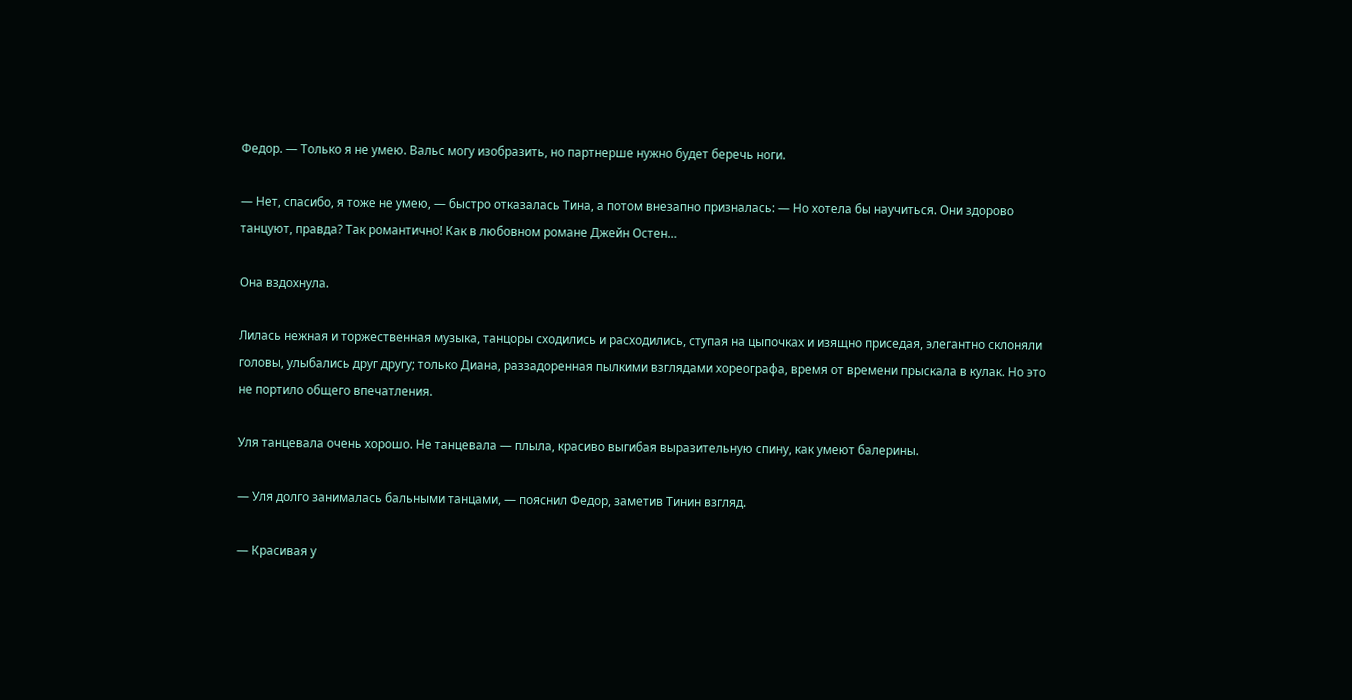Федор. — Только я не умею. Вальс могу изобразить, но партнерше нужно будет беречь ноги.

— Нет, спасибо, я тоже не умею, — быстро отказалась Тина, а потом внезапно призналась: — Но хотела бы научиться. Они здорово танцуют, правда? Так романтично! Как в любовном романе Джейн Остен…

Она вздохнула.

Лилась нежная и торжественная музыка, танцоры сходились и расходились, ступая на цыпочках и изящно приседая, элегантно склоняли головы, улыбались друг другу; только Диана, раззадоренная пылкими взглядами хореографа, время от времени прыскала в кулак. Но это не портило общего впечатления.

Уля танцевала очень хорошо. Не танцевала — плыла, красиво выгибая выразительную спину, как умеют балерины.

— Уля долго занималась бальными танцами, — пояснил Федор, заметив Тинин взгляд.

— Красивая у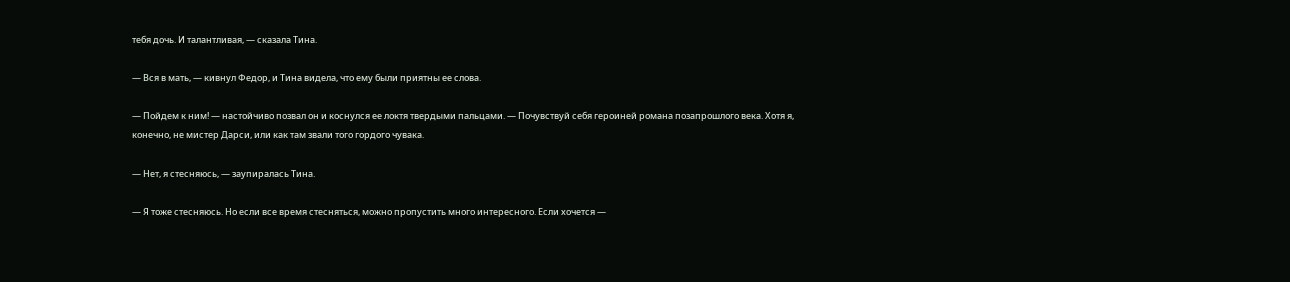тебя дочь. И талантливая, — сказала Тина.

— Вся в мать, — кивнул Федор, и Тина видела, что ему были приятны ее слова.

— Пойдем к ним! — настойчиво позвал он и коснулся ее локтя твердыми пальцами. — Почувствуй себя героиней романа позапрошлого века. Хотя я, конечно, не мистер Дарси, или как там звали того гордого чувака.

— Нет, я стесняюсь, — заупиралась Тина.

— Я тоже стесняюсь. Но если все время стесняться, можно пропустить много интересного. Если хочется —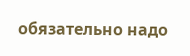обязательно надо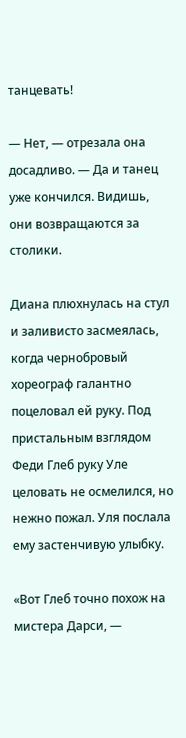танцевать!

— Нет, — отрезала она досадливо. — Да и танец уже кончился. Видишь, они возвращаются за столики.

Диана плюхнулась на стул и заливисто засмеялась, когда чернобровый хореограф галантно поцеловал ей руку. Под пристальным взглядом Феди Глеб руку Уле целовать не осмелился, но нежно пожал. Уля послала ему застенчивую улыбку.

«Вот Глеб точно похож на мистера Дарси, —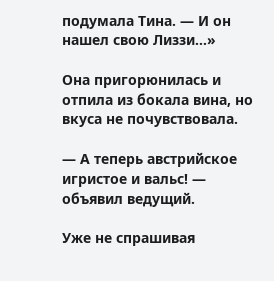подумала Тина. — И он нашел свою Лиззи…»

Она пригорюнилась и отпила из бокала вина, но вкуса не почувствовала.

— А теперь австрийское игристое и вальс! — объявил ведущий.

Уже не спрашивая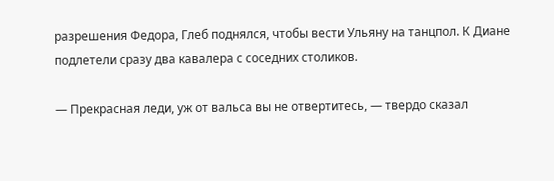разрешения Федора, Глеб поднялся, чтобы вести Ульяну на танцпол. К Диане подлетели сразу два кавалера с соседних столиков.

— Прекрасная леди, уж от вальса вы не отвертитесь, — твердо сказал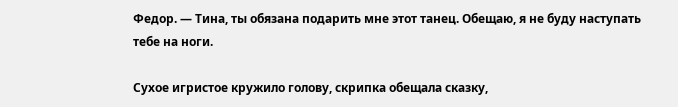Федор. — Тина, ты обязана подарить мне этот танец. Обещаю, я не буду наступать тебе на ноги.

Сухое игристое кружило голову, скрипка обещала сказку,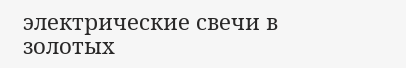электрические свечи в золотых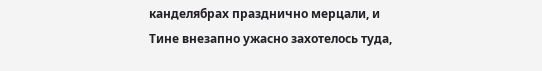канделябрах празднично мерцали, и Тине внезапно ужасно захотелось туда,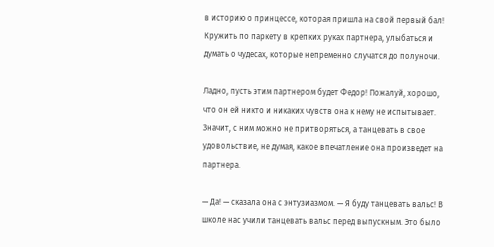в историю о принцессе, которая пришла на свой первый бал! Кружить по паркету в крепких руках партнера, улыбаться и думать о чудесах, которые непременно случатся до полуночи.

Ладно, пусть этим партнером будет Федор! Пожалуй, хорошо, что он ей никто и никаких чувств она к нему не испытывает. Значит, с ним можно не притворяться, а танцевать в свое удовольствие, не думая, какое впечатление она произведет на партнера.

— Да! — сказала она с энтузиазмом. — Я буду танцевать вальс! В школе нас учили танцевать вальс перед выпускным. Это было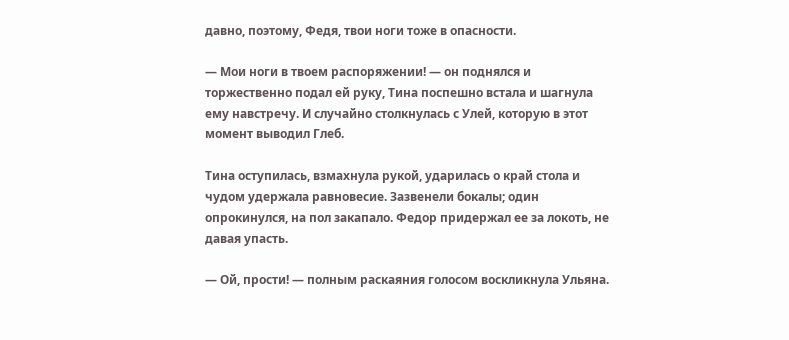давно, поэтому, Федя, твои ноги тоже в опасности.

— Мои ноги в твоем распоряжении! — он поднялся и торжественно подал ей руку, Тина поспешно встала и шагнула ему навстречу. И случайно столкнулась с Улей, которую в этот момент выводил Глеб.

Тина оступилась, взмахнула рукой, ударилась о край стола и чудом удержала равновесие. Зазвенели бокалы; один опрокинулся, на пол закапало. Федор придержал ее за локоть, не давая упасть.

— Ой, прости! — полным раскаяния голосом воскликнула Ульяна.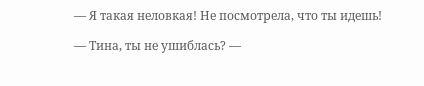— Я такая неловкая! Не посмотрела, что ты идешь!

— Тина, ты не ушиблась? —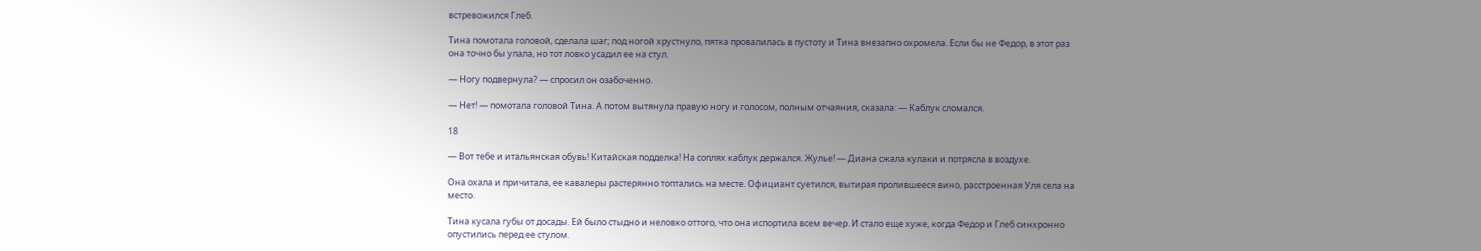встревожился Глеб.

Тина помотала головой, сделала шаг; под ногой хрустнуло, пятка провалилась в пустоту и Тина внезапно охромела. Если бы не Федор, в этот раз она точно бы упала, но тот ловко усадил ее на стул.

— Ногу подвернула? — спросил он озабоченно.

— Нет! — помотала головой Тина. А потом вытянула правую ногу и голосом, полным отчаяния, сказала: — Каблук сломался.

18

— Вот тебе и итальянская обувь! Китайская подделка! На соплях каблук держался. Жулье! — Диана сжала кулаки и потрясла в воздухе.

Она охала и причитала, ее кавалеры растерянно топтались на месте. Официант суетился, вытирая пролившееся вино, расстроенная Уля села на место.

Тина кусала губы от досады. Ей было стыдно и неловко оттого, что она испортила всем вечер. И стало еще хуже, когда Федор и Глеб синхронно опустились перед ее стулом.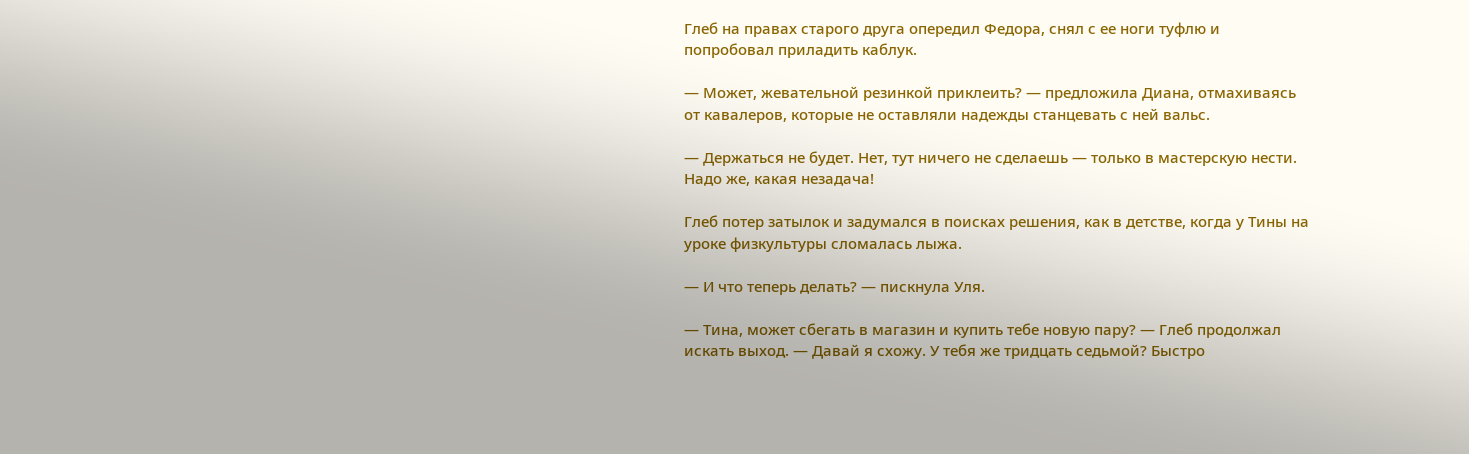Глеб на правах старого друга опередил Федора, снял с ее ноги туфлю и попробовал приладить каблук.

— Может, жевательной резинкой приклеить? — предложила Диана, отмахиваясь от кавалеров, которые не оставляли надежды станцевать с ней вальс.

— Держаться не будет. Нет, тут ничего не сделаешь — только в мастерскую нести. Надо же, какая незадача!

Глеб потер затылок и задумался в поисках решения, как в детстве, когда у Тины на уроке физкультуры сломалась лыжа.

— И что теперь делать? — пискнула Уля.

— Тина, может сбегать в магазин и купить тебе новую пару? — Глеб продолжал искать выход. — Давай я схожу. У тебя же тридцать седьмой? Быстро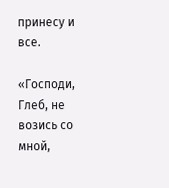принесу и все.

«Господи, Глеб, не возись со мной,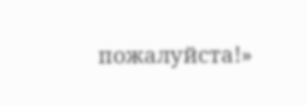пожалуйста!»